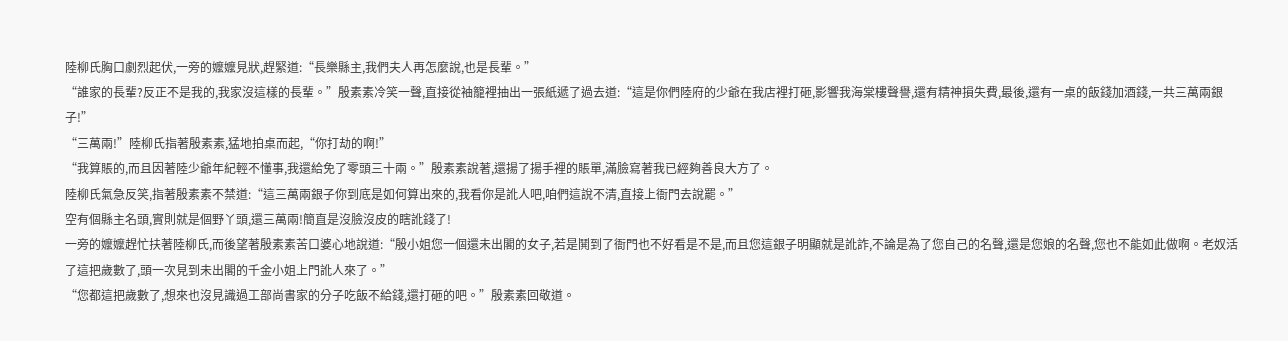陸柳氏胸口劇烈起伏,一旁的嬤嬤見狀,趕緊道:“長樂縣主,我們夫人再怎麼說,也是長輩。”
“誰家的長輩?反正不是我的,我家沒這樣的長輩。”殷素素冷笑一聲,直接從袖籠裡抽出一張紙遞了過去道:“這是你們陸府的少爺在我店裡打砸,影響我海棠樓聲譽,還有精神損失費,最後,還有一桌的飯錢加酒錢,一共三萬兩銀子!”
“三萬兩!”陸柳氏指著殷素素,猛地拍桌而起,“你打劫的啊!”
“我算賬的,而且因著陸少爺年紀輕不懂事,我還給免了零頭三十兩。”殷素素說著,還揚了揚手裡的賬單,滿臉寫著我已經夠善良大方了。
陸柳氏氣急反笑,指著殷素素不禁道:“這三萬兩銀子你到底是如何算出來的,我看你是訛人吧,咱們這說不清,直接上衙門去說罷。”
空有個縣主名頭,實則就是個野丫頭,還三萬兩!簡直是沒臉沒皮的瞎訛錢了!
一旁的嬤嬤趕忙扶著陸柳氏,而後望著殷素素苦口婆心地說道:“殷小姐您一個還未出閣的女子,若是鬨到了衙門也不好看是不是,而且您這銀子明顯就是訛詐,不論是為了您自己的名聲,還是您娘的名聲,您也不能如此做啊。老奴活了這把歲數了,頭一次見到未出閣的千金小姐上門訛人來了。”
“您都這把歲數了,想來也沒見識過工部尚書家的分子吃飯不給錢,還打砸的吧。”殷素素回敬道。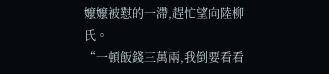嬤嬤被懟的一滯,趕忙望向陸柳氏。
“一頓飯錢三萬兩,我倒要看看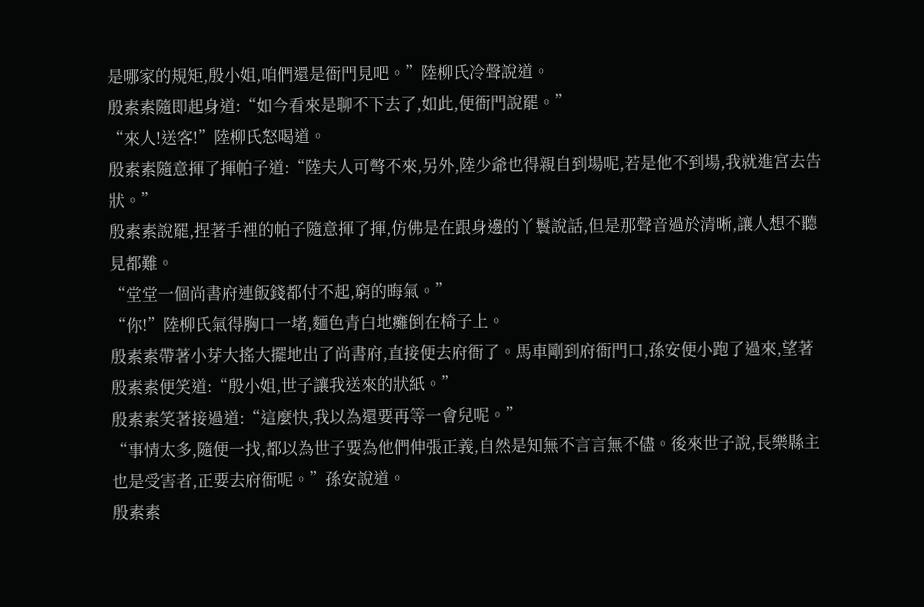是哪家的規矩,殷小姐,咱們還是衙門見吧。”陸柳氏冷聲說道。
殷素素隨即起身道:“如今看來是聊不下去了,如此,便衙門說罷。”
“來人!送客!”陸柳氏怒喝道。
殷素素隨意揮了揮帕子道:“陸夫人可彆不來,另外,陸少爺也得親自到場呢,若是他不到場,我就進宮去告狀。”
殷素素說罷,捏著手裡的帕子隨意揮了揮,仿佛是在跟身邊的丫鬟說話,但是那聲音過於清晰,讓人想不聽見都難。
“堂堂一個尚書府連飯錢都付不起,窮的晦氣。”
“你!”陸柳氏氣得胸口一堵,麵色青白地癱倒在椅子上。
殷素素帶著小芽大搖大擺地出了尚書府,直接便去府衙了。馬車剛到府衙門口,孫安便小跑了過來,望著殷素素便笑道:“殷小姐,世子讓我送來的狀紙。”
殷素素笑著接過道:“這麼快,我以為還要再等一會兒呢。”
“事情太多,隨便一找,都以為世子要為他們伸張正義,自然是知無不言言無不儘。後來世子說,長樂縣主也是受害者,正要去府衙呢。”孫安說道。
殷素素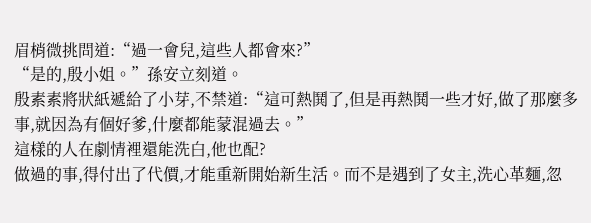眉梢微挑問道:“過一會兒,這些人都會來?”
“是的,殷小姐。”孫安立刻道。
殷素素將狀紙遞給了小芽,不禁道:“這可熱鬨了,但是再熱鬨一些才好,做了那麼多事,就因為有個好爹,什麼都能蒙混過去。”
這樣的人在劇情裡還能洗白,他也配?
做過的事,得付出了代價,才能重新開始新生活。而不是遇到了女主,洗心革麵,忽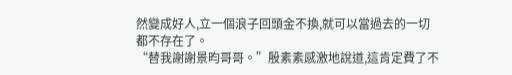然變成好人,立一個浪子回頭金不換,就可以當過去的一切都不存在了。
“替我謝謝景昀哥哥。”殷素素感激地說道,這肯定費了不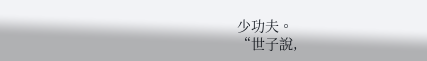少功夫。
“世子說,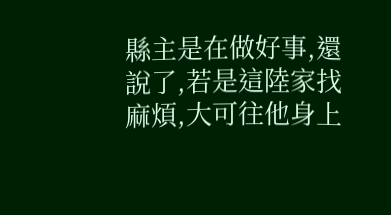縣主是在做好事,還說了,若是這陸家找麻煩,大可往他身上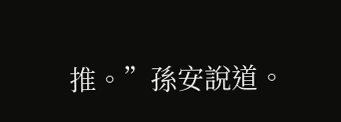推。”孫安說道。